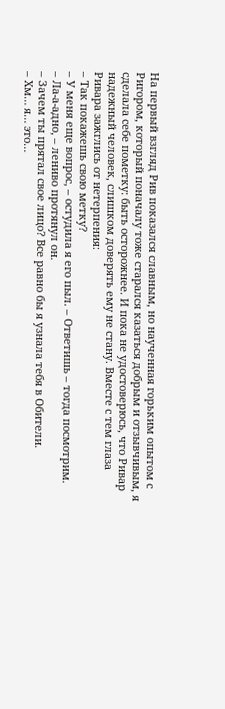На первый взгляд Рив показался славным, но наученная горьким опытом с Ригором, который поначалу тоже старался казаться добрым и отзывчивым, я сделала себе пометку: быть осторожнее. И пока не удостоверюсь, что Ривар надежный человек, слишком доверять ему не стану. Вместе с тем глаза Ривара зажглись от нетерпения:
– Так покажешь свою метку?
– У меня еще вопрос, – остудила я его пыл. – Ответишь – тогда посмотрим.
– Ла-а-адно, – лениво протянул он.
– Зачем ты прятал свое лицо? Все равно бы я узнала тебя в Обители.
– Хм… я… это…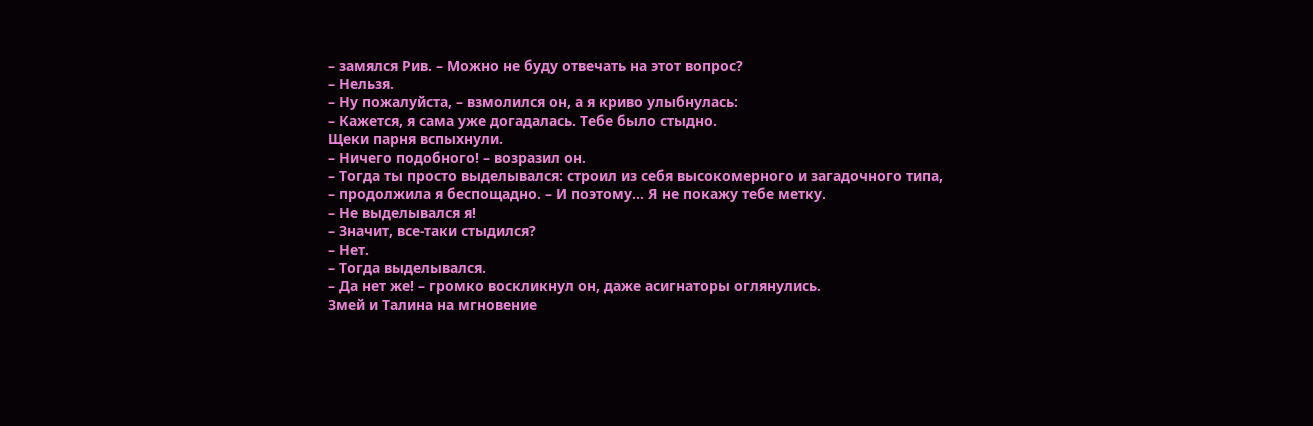– замялся Рив. – Можно не буду отвечать на этот вопрос?
– Нельзя.
– Ну пожалуйста, – взмолился он, а я криво улыбнулась:
– Кажется, я сама уже догадалась. Тебе было стыдно.
Щеки парня вспыхнули.
– Ничего подобного! – возразил он.
– Тогда ты просто выделывался: строил из себя высокомерного и загадочного типа, – продолжила я беспощадно. – И поэтому… Я не покажу тебе метку.
– Не выделывался я!
– Значит, все-таки стыдился?
– Нет.
– Тогда выделывался.
– Да нет же! – громко воскликнул он, даже асигнаторы оглянулись.
Змей и Талина на мгновение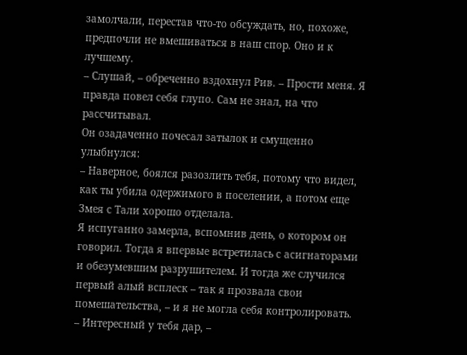замолчали, перестав что-то обсуждать, но, похоже, предпочли не вмешиваться в наш спор. Оно и к лучшему.
– Слушай, – обреченно вздохнул Рив. – Прости меня. Я правда повел себя глупо. Сам не знал, на что рассчитывал.
Он озадаченно почесал затылок и смущенно улыбнулся:
– Наверное, боялся разозлить тебя, потому что видел, как ты убила одержимого в поселении, а потом еще Змея с Тали хорошо отделала.
Я испуганно замерла, вспомнив день, о котором он говорил. Тогда я впервые встретилась с асигнаторами и обезумевшим разрушителем. И тогда же случился первый алый всплеск – так я прозвала свои помешательства, – и я не могла себя контролировать.
– Интересный у тебя дар, –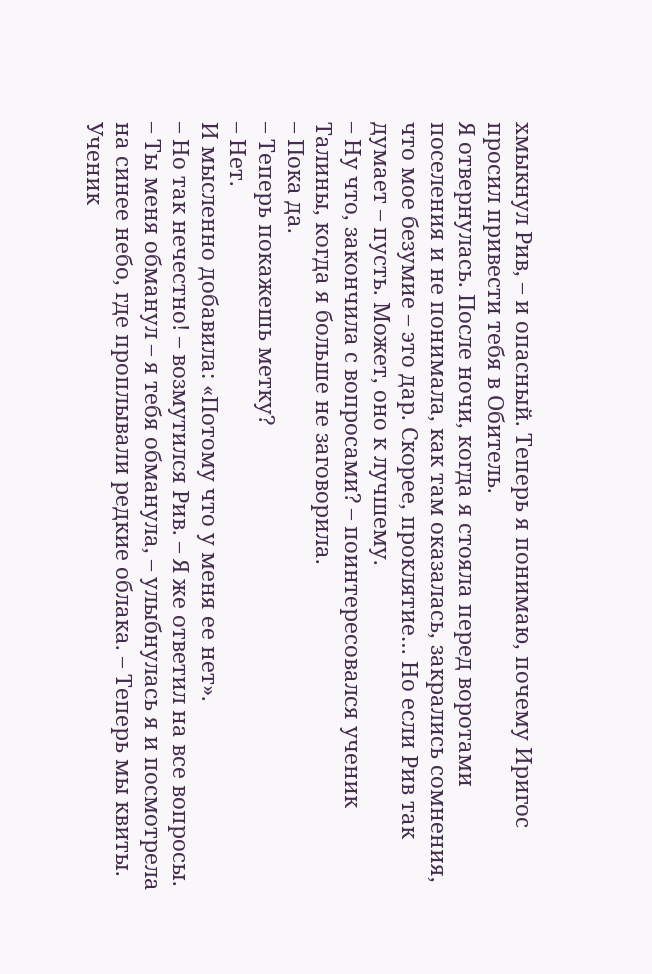хмыкнул Рив, – и опасный. Теперь я понимаю, почему Иригос просил привести тебя в Обитель.
Я отвернулась. После ночи, когда я стояла перед воротами поселения и не понимала, как там оказалась, закрались сомнения, что мое безумие – это дар. Скорее, проклятие… Но если Рив так думает – пусть. Может, оно к лучшему.
– Ну что, закончила с вопросами? – поинтересовался ученик Талины, когда я больше не заговорила.
– Пока да.
– Теперь покажешь метку?
– Нет.
И мысленно добавила: «Потому что у меня ее нет».
– Но так нечестно! – возмутился Рив. – Я же ответил на все вопросы.
– Ты меня обманул – я тебя обманула, – улыбнулась я и посмотрела на синее небо, где проплывали редкие облака. – Теперь мы квиты.
Ученик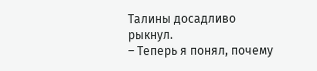Талины досадливо рыкнул.
– Теперь я понял, почему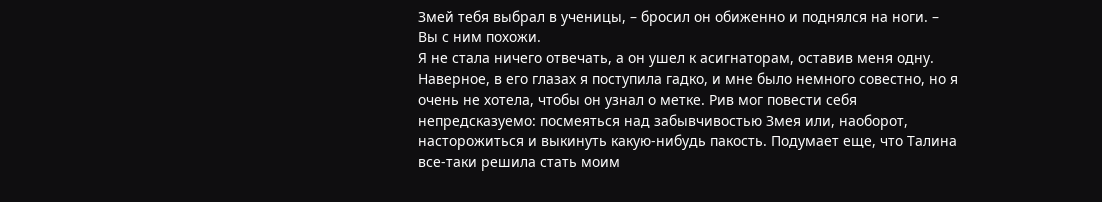Змей тебя выбрал в ученицы, – бросил он обиженно и поднялся на ноги. – Вы с ним похожи.
Я не стала ничего отвечать, а он ушел к асигнаторам, оставив меня одну. Наверное, в его глазах я поступила гадко, и мне было немного совестно, но я очень не хотела, чтобы он узнал о метке. Рив мог повести себя непредсказуемо: посмеяться над забывчивостью Змея или, наоборот, насторожиться и выкинуть какую-нибудь пакость. Подумает еще, что Талина все-таки решила стать моим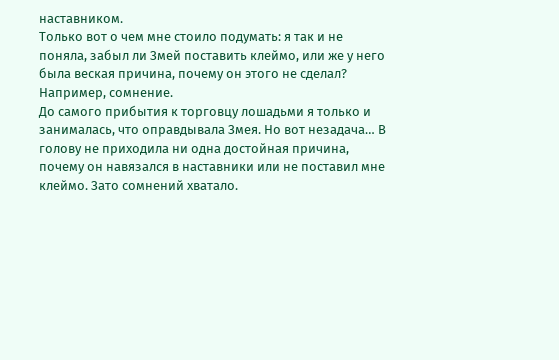наставником.
Только вот о чем мне стоило подумать: я так и не поняла, забыл ли Змей поставить клеймо, или же у него была веская причина, почему он этого не сделал? Например, сомнение.
До самого прибытия к торговцу лошадьми я только и занималась, что оправдывала Змея. Но вот незадача… В голову не приходила ни одна достойная причина, почему он навязался в наставники или не поставил мне клеймо. Зато сомнений хватало.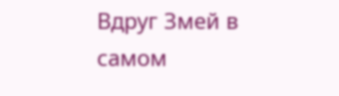Вдруг Змей в самом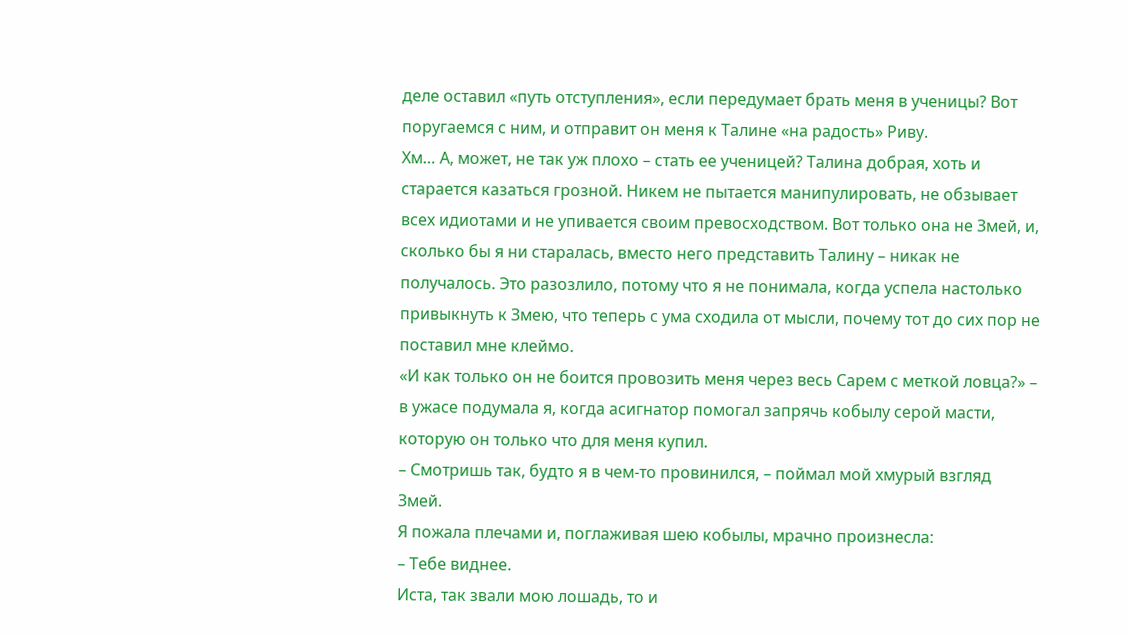деле оставил «путь отступления», если передумает брать меня в ученицы? Вот поругаемся с ним, и отправит он меня к Талине «на радость» Риву.
Хм… А, может, не так уж плохо – стать ее ученицей? Талина добрая, хоть и старается казаться грозной. Никем не пытается манипулировать, не обзывает всех идиотами и не упивается своим превосходством. Вот только она не Змей, и, сколько бы я ни старалась, вместо него представить Талину – никак не получалось. Это разозлило, потому что я не понимала, когда успела настолько привыкнуть к Змею, что теперь с ума сходила от мысли, почему тот до сих пор не поставил мне клеймо.
«И как только он не боится провозить меня через весь Сарем с меткой ловца?» – в ужасе подумала я, когда асигнатор помогал запрячь кобылу серой масти, которую он только что для меня купил.
– Смотришь так, будто я в чем-то провинился, – поймал мой хмурый взгляд Змей.
Я пожала плечами и, поглаживая шею кобылы, мрачно произнесла:
– Тебе виднее.
Иста, так звали мою лошадь, то и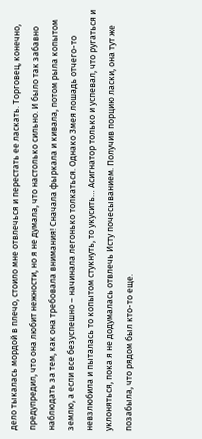дело тыкалась мордой в плечо, стоило мне отвлечься и перестать ее ласкать. Торговец, конечно, предупредил, что она любит нежности, но я не думала, что настолько сильно. И было так забавно наблюдать за тем, как она требовала внимания! Сначала фыркала и кивала, потом рыла копытом землю, а если все безуспешно – начинала легонько толкаться. Однако Змея лошадь отчего-то невзлюбила и пыталась то копытом стукнуть, то укусить… Асигнатор только и успевал, что ругаться и уклоняться, пока я не додумалась отвлечь Исту почесыванием. Получив порцию ласки, она тут же позабыла, что рядом был кто-то еще.